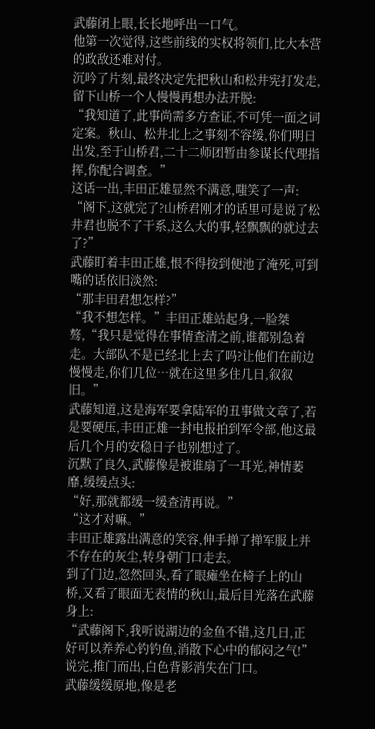武藤闭上眼,长长地呼出一口气。
他第一次觉得,这些前线的实权将领们,比大本营的政敌还难对付。
沉吟了片刻,最终决定先把秋山和松井宪打发走,留下山桥一个人慢慢再想办法开脱:
“我知道了,此事尚需多方查证,不可凭一面之词定案。秋山、松井北上之事刻不容缓,你们明日出发,至于山桥君,二十二师团暂由参谋长代理指挥,你配合调查。”
这话一出,丰田正雄显然不满意,嗤笑了一声:
“阁下,这就完了?山桥君刚才的话里可是说了松井君也脱不了干系,这么大的事,轻飘飘的就过去了?”
武藤盯着丰田正雄,恨不得按到便池了淹死,可到嘴的话依旧淡然:
“那丰田君想怎样?”
“我不想怎样。”丰田正雄站起身,一脸桀骜,“我只是觉得在事情查清之前,谁都别急着走。大部队不是已经北上去了吗?让他们在前边慢慢走,你们几位…就在这里多住几日,叙叙旧。”
武藤知道,这是海军要拿陆军的丑事做文章了,若是要硬压,丰田正雄一封电报拍到军令部,他这最后几个月的安稳日子也别想过了。
沉默了良久,武藤像是被谁扇了一耳光,神情萎靡,缓缓点头:
“好,那就都缓一缓查清再说。”
“这才对嘛。”
丰田正雄露出满意的笑容,伸手掸了掸军服上并不存在的灰尘,转身朝门口走去。
到了门边,忽然回头,看了眼瘫坐在椅子上的山桥,又看了眼面无表情的秋山,最后目光落在武藤身上:
“武藤阁下,我听说湖边的金鱼不错,这几日,正好可以养养心钓钓鱼,消散下心中的郁闷之气!”
说完,推门而出,白色背影消失在门口。
武藤缓缓原地,像是老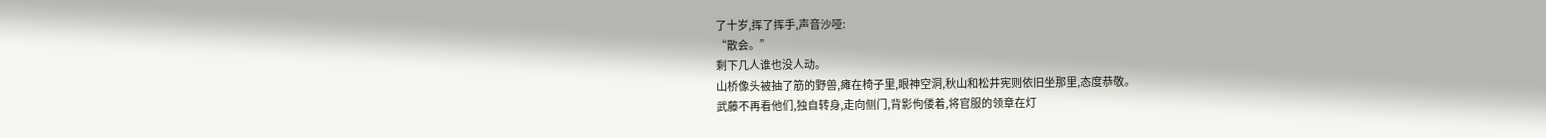了十岁,挥了挥手,声音沙哑:
“散会。”
剩下几人谁也没人动。
山桥像头被抽了筋的野兽,瘫在椅子里,眼神空洞,秋山和松井宪则依旧坐那里,态度恭敬。
武藤不再看他们,独自转身,走向侧门,背影佝偻着,将官服的领章在灯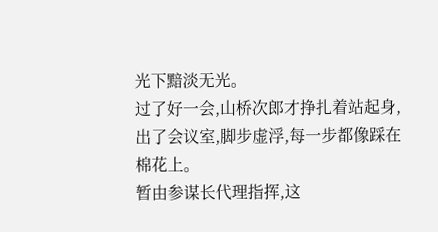光下黯淡无光。
过了好一会,山桥次郎才挣扎着站起身,出了会议室,脚步虚浮,每一步都像踩在棉花上。
暂由参谋长代理指挥,这